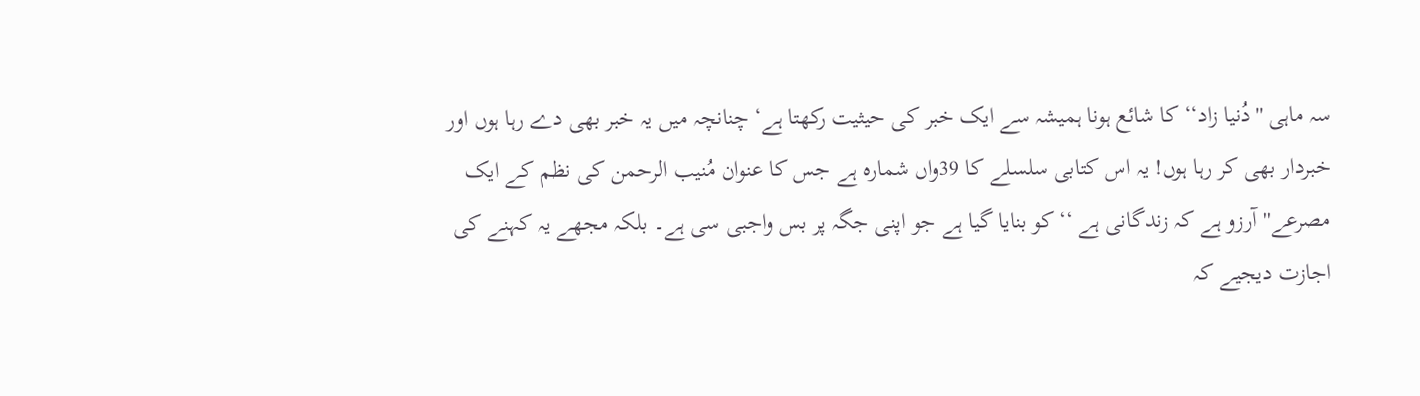سہ ماہی ''دُنیا زاد‘‘ کا شائع ہونا ہمیشہ سے ایک خبر کی حیثیت رکھتا ہے‘ چنانچہ میں یہ خبر بھی دے رہا ہوں اور خبردار بھی کر رہا ہوں! یہ اس کتابی سلسلے کا 39واں شمارہ ہے جس کا عنوان مُنیب الرحمن کی نظم کے ایک مصرعے''آرزو ہے کہ زندگانی ہے ‘‘کو بنایا گیا ہے جو اپنی جگہ پر بس واجبی سی ہے۔ بلکہ مجھے یہ کہنے کی اجازت دیجیے کہ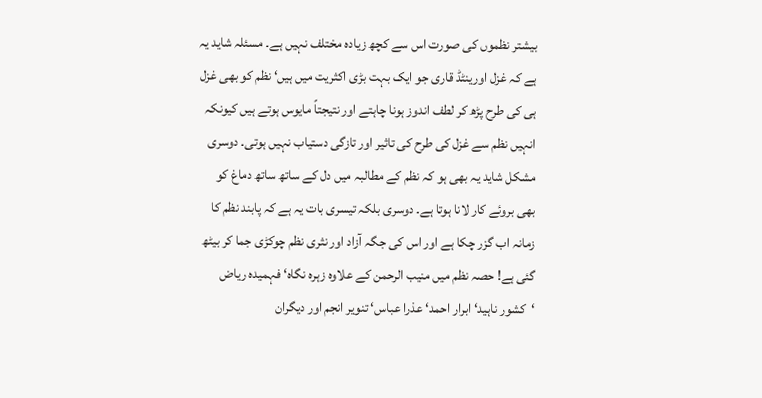بیشتر نظموں کی صورت اس سے کچھ زیادہ مختلف نہیں ہے۔ مسئلہ شاید یہ ہے کہ غزل اورینٹڈ قاری جو ایک بہت بڑی اکثریت میں ہیں‘ نظم کو بھی غزل ہی کی طرح پڑھ کر لطف اندوز ہونا چاہتے اور نتیجتاً مایوس ہوتے ہیں کیونکہ انہیں نظم سے غزل کی طرح کی تاثیر اور تازگی دستیاب نہیں ہوتی۔ دوسری مشکل شاید یہ بھی ہو کہ نظم کے مطالبہ میں دل کے ساتھ ساتھ دماغ کو بھی بروئے کار لانا ہوتا ہے۔ دوسری بلکہ تیسری بات یہ ہے کہ پابند نظم کا زمانہ اب گزر چکا ہے اور اس کی جگہ آزاد اور نثری نظم چوکڑی جما کر بیٹھ گئی ہے! حصہ نظم میں منیب الرحمن کے علاوہ زہرہ نگاہ‘ فہمیدہ ریاض ‘کشور ناہید‘ ابرار احمد‘ عذرا عباس‘ تنویر انجم اور دیگران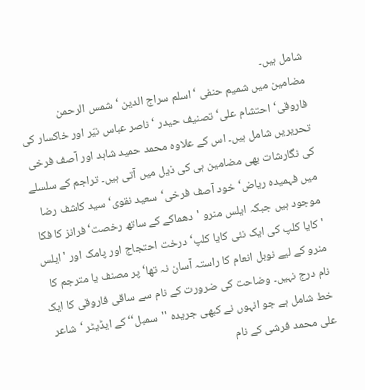شامل ہیں۔
مضامین میں شمیم حنفی ‘اسلم سراج الدین ‘شمس الرحمن فاروقی‘احتشام علی‘تصنیف حیدر ‘ ناصر عباس نیّر اور خاکسار کی تحریریں شامل ہیں۔ اس کے علاوہ محمد حمید شاہد اور آصف فرخی کی نگارشات بھی مضامین ہی کی ذیل میں آتی ہیں۔ تراجم کے سلسلے میں فہمیدہ ریاض‘خود آصف فرخی‘سعید نقوی‘ سید کاشف رضا موجود ہیں جبکہ ایلس منرو 'دھماکے کے ساتھ رخصت‘ فرانز کا فکا 'کایا کلپ کی ایک نئی کایا کلپ‘ درخت احتجاج اور پامک اور 'ایلس منرو کے لیے نوبل انعام کا راستہ آسان نہ تھا‘ پر مصنف یا مترجم کا نام درج نہیں۔ وضاحت کی ضرورت کے نام سے ساقی فاروقی کا ایک خط شامل ہے جو انہوں نے کبھی جریدہ ''سمبل‘‘ کے ایڈیٹر ‘شاعر علی محمد فرشی کے نام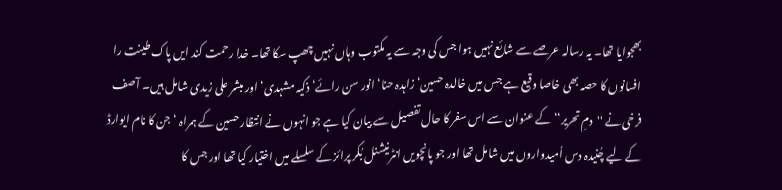بھجوایا تھا۔ یہ رسالہ عرصے سے شائع نہیں ہوا جس کی وجہ سے یہ مکتوب وہاں نہیں چھپ سکا تھا۔ خدا رحمت کند ایں پاک طینت را
افسانوں کا حصہ بھی خاصا وقیع ہے جس میں خالدہ حسین‘زاہدہ حنا‘ انور سن رائے‘ ذکیہ مشہدی‘ اور مبشر علی زیدی شامل ہیں۔ آصف فرخی نے ''دمِ تحریر‘‘ کے عنوان سے اس سفر کا حال تفصیل سے بیان کیا ہے جو انہوں نے انتظار حسین کے ہمراہ ‘ جن کا نام ایوارڈ کے لیے چُنیدہ دس اُمیدواروں میں شامل تھا اور جو پانچویں انٹرنیشنل بُکر پرائز کے سلسلے میں اختیار کیا تھا اور جس کا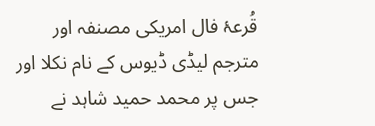قُرعۂ فال امریکی مصنفہ اور مترجم لیڈی ڈیوس کے نام نکلا اور جس پر محمد حمید شاہد نے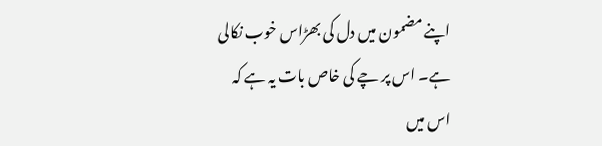اپنے مضمون میں دل کی بھڑاس خوب نکالی ہے۔ اس پر چے کی خاص بات یہ ہے کہ اس میں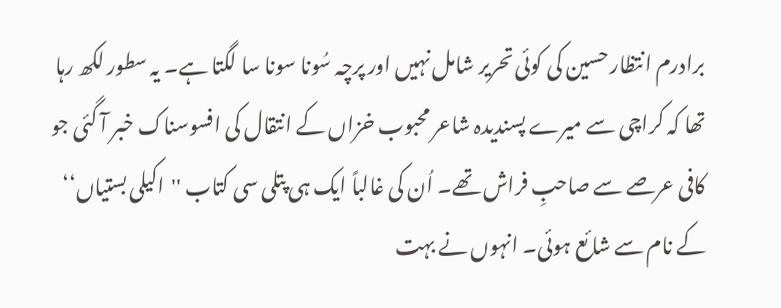برادرم انتظار حسین کی کوئی تحریر شامل نہیں اور پرچہ سُونا سونا سا لگتا ہے۔ یہ سطور لکھ رہا تھا کہ کراچی سے میرے پسندیدہ شاعر محبوب خزاں کے انتقال کی افسوسناک خبر آ گئی جو کافی عرصے سے صاحبِ فراش تھے۔ اُن کی غالباً ایک ہی پتلی سی کتاب ''اکیلی بستیاں‘‘ کے نام سے شائع ہوئی۔ انہوں نے بہت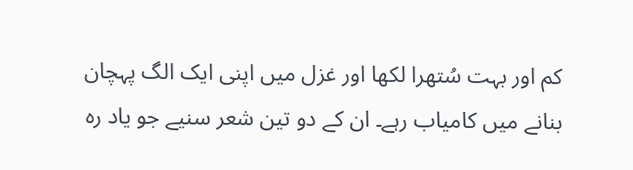کم اور بہت سُتھرا لکھا اور غزل میں اپنی ایک الگ پہچان بنانے میں کامیاب رہے۔ ان کے دو تین شعر سنیے جو یاد رہ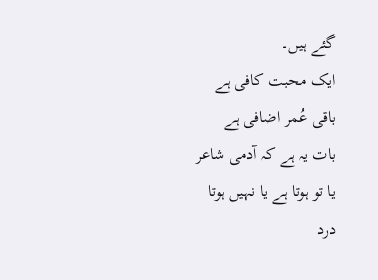گئے ہیں۔
ایک محبت کافی ہے
باقی عُمر اضافی ہے
بات یہ ہے کہ آدمی شاعر
یا تو ہوتا ہے یا نہیں ہوتا
درد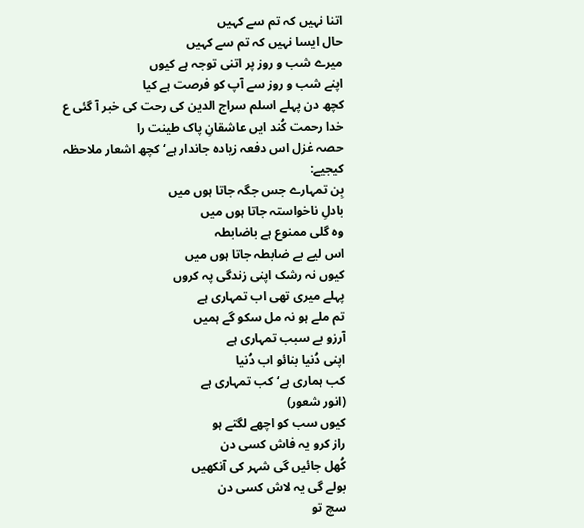اتنا نہیں کہ تم سے کہیں
حال ایسا نہیں کہ تم سے کہیں
میرے شب و روز پر اتنی توجہ ہے کیوں
اپنے شب و روز سے آپ کو فرصت ہے کیا
کچھ دن پہلے اسلم سراج الدین کی رحت کی خبر آ گئی ع
خدا رحمت کُند ایں عاشقانِ پاک طینت را
حصہ غزل اس دفعہ زیادہ جاندار ہے‘ کچھ اشعار ملاحظہ کیجیے:
بِن تمہارے جس جگہ جاتا ہوں میں
بادلِ ناخواستہ جاتا ہوں میں
وہ گلی ممنوع ہے باضابطہ
اس لیے بے ضابطہ جاتا ہوں میں
کیوں نہ رشک اپنی زندگی پہ کروں
پہلے میری تھی اب تمہاری ہے
تم ملے ہو نہ مل سکو گے ہمیں
آرزو بے سبب تمہاری ہے
اپنی دُنیا بنائو اب دُنیا
کب ہماری ہے‘ کب تمہاری ہے
(انور شعور)
کیوں سب کو اچھے لگتے ہو
راز کرو یہ فاش کسی دن
کُھل جائیں گی شہر کی آنکھیں
بولے گی یہ لاش کسی دن
سچ تو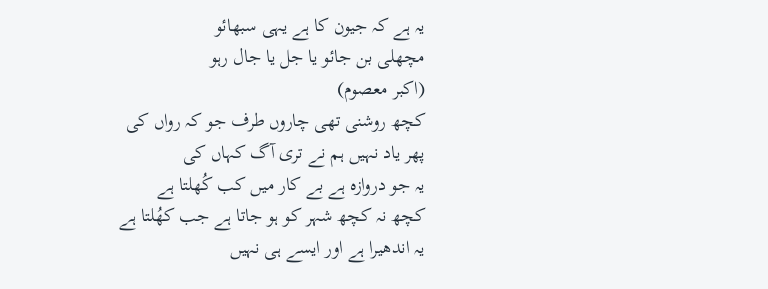یہ ہے کہ جیون کا ہے یہی سبھائو
مچھلی بن جائو یا جل یا جال رہو
(اکبر معصوم)
کچھ روشنی تھی چاروں طرف جو کہ رواں کی
پھر یاد نہیں ہم نے تری آگ کہاں کی
یہ جو دروازہ ہے بے کار میں کب کُھلتا ہے
کچھ نہ کچھ شہر کو ہو جاتا ہے جب کھُلتا ہے
یہ اندھیرا ہے اور ایسے ہی نہیں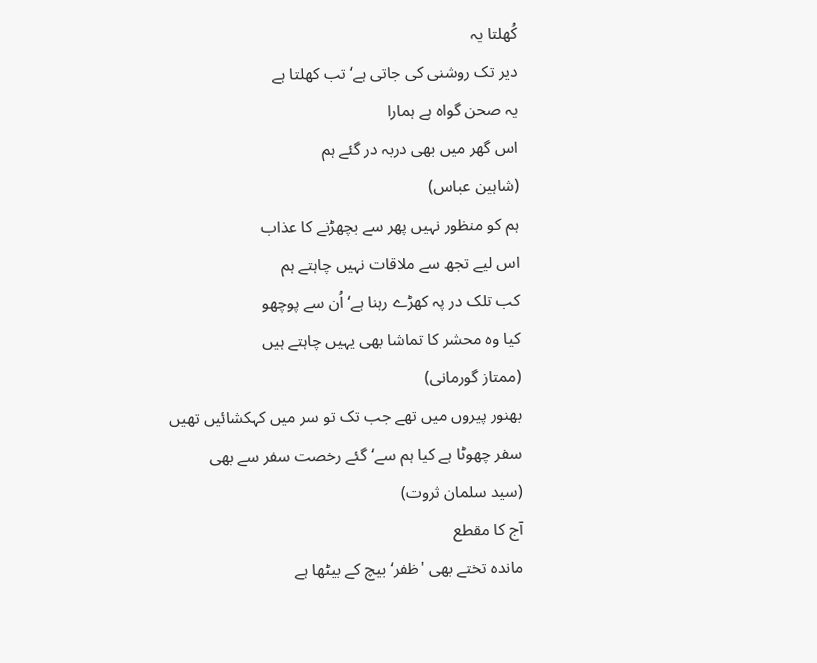کُھلتا یہ
دیر تک روشنی کی جاتی ہے‘تب کھلتا ہے
یہ صحن گواہ ہے ہمارا
اس گھر میں بھی دربہ در گئے ہم
(شاہین عباس)
ہم کو منظور نہیں پھر سے بچھڑنے کا عذاب
اس لیے تجھ سے ملاقات نہیں چاہتے ہم
کب تلک در پہ کھڑے رہنا ہے‘اُن سے پوچھو
کیا وہ محشر کا تماشا بھی یہیں چاہتے ہیں
(ممتاز گورمانی)
بھنور پیروں میں تھے جب تک تو سر میں کہکشائیں تھیں
سفر چھوٹا ہے کیا ہم سے‘گئے رخصت سفر سے بھی
(سید سلمان ثروت)
آج کا مقطع
ماندہ تختے بھی 'ظفر‘ بیچ کے بیٹھا ہے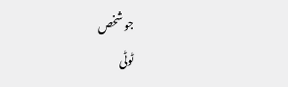جو شخص
ٹوٹی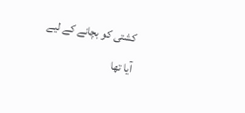کشتی کو بچانے کے لیے آیا تھا